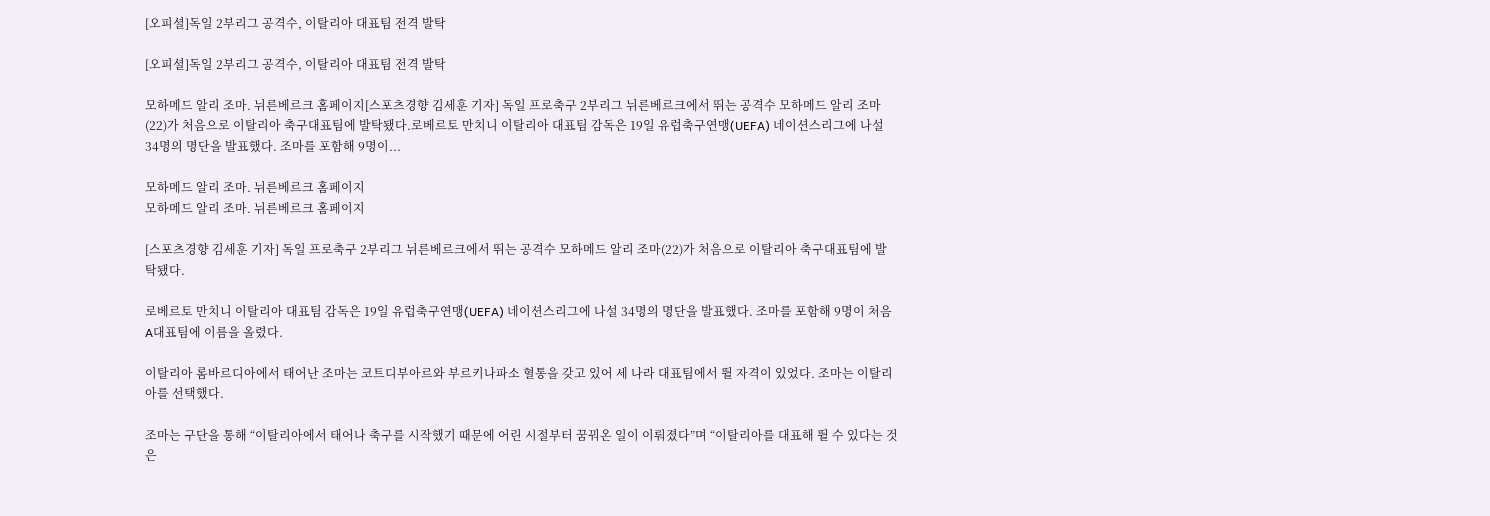[오피셜]독일 2부리그 공격수, 이탈리아 대표팀 전격 발탁

[오피셜]독일 2부리그 공격수, 이탈리아 대표팀 전격 발탁

모하메드 알리 조마. 뉘른베르크 홈페이지[스포츠경향 김세훈 기자] 독일 프로축구 2부리그 뉘른베르크에서 뛰는 공격수 모하메드 알리 조마(22)가 처음으로 이탈리아 축구대표팀에 발탁됐다.로베르토 만치니 이탈리아 대표팀 감독은 19일 유럽축구연맹(UEFA) 네이션스리그에 나설 34명의 명단을 발표했다. 조마를 포함해 9명이...

모하메드 알리 조마. 뉘른베르크 홈페이지
모하메드 알리 조마. 뉘른베르크 홈페이지

[스포츠경향 김세훈 기자] 독일 프로축구 2부리그 뉘른베르크에서 뛰는 공격수 모하메드 알리 조마(22)가 처음으로 이탈리아 축구대표팀에 발탁됐다.

로베르토 만치니 이탈리아 대표팀 감독은 19일 유럽축구연맹(UEFA) 네이션스리그에 나설 34명의 명단을 발표했다. 조마를 포함해 9명이 처음 A대표팀에 이름을 올렸다.

이탈리아 롬바르디아에서 태어난 조마는 코트디부아르와 부르키나파소 혈통을 갖고 있어 세 나라 대표팀에서 뛸 자격이 있었다. 조마는 이탈리아를 선택했다.

조마는 구단을 통해 “이탈리아에서 태어나 축구를 시작했기 때문에 어린 시절부터 꿈꿔온 일이 이뤄졌다”며 “이탈리아를 대표해 뛸 수 있다는 것은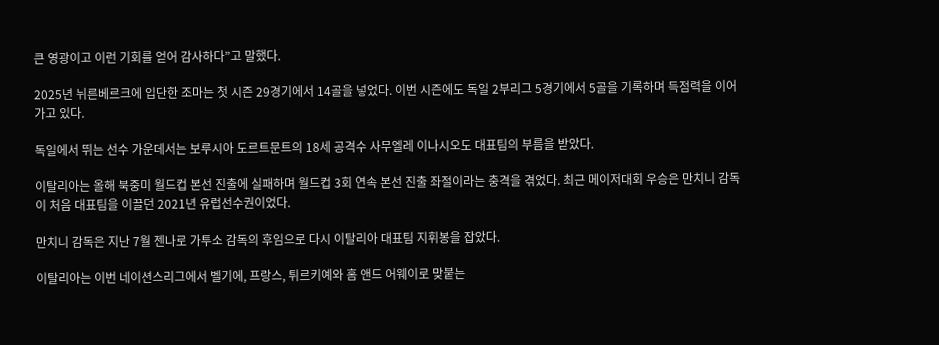큰 영광이고 이런 기회를 얻어 감사하다”고 말했다.

2025년 뉘른베르크에 입단한 조마는 첫 시즌 29경기에서 14골을 넣었다. 이번 시즌에도 독일 2부리그 5경기에서 5골을 기록하며 득점력을 이어가고 있다.

독일에서 뛰는 선수 가운데서는 보루시아 도르트문트의 18세 공격수 사무엘레 이나시오도 대표팀의 부름을 받았다.

이탈리아는 올해 북중미 월드컵 본선 진출에 실패하며 월드컵 3회 연속 본선 진출 좌절이라는 충격을 겪었다. 최근 메이저대회 우승은 만치니 감독이 처음 대표팀을 이끌던 2021년 유럽선수권이었다.

만치니 감독은 지난 7월 젠나로 가투소 감독의 후임으로 다시 이탈리아 대표팀 지휘봉을 잡았다.

이탈리아는 이번 네이션스리그에서 벨기에, 프랑스, 튀르키예와 홈 앤드 어웨이로 맞붙는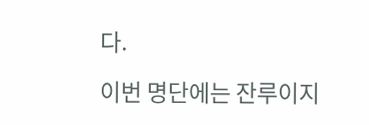다.

이번 명단에는 잔루이지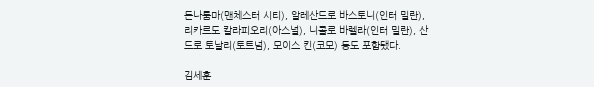돈나룸마(맨체스터 시티), 알레산드로 바스토니(인터 밀란), 리카르도 칼라피오리(아스널), 니콜로 바렐라(인터 밀란), 산드로 토날리(토트넘), 모이스 킨(코모) 등도 포함됐다.

김세훈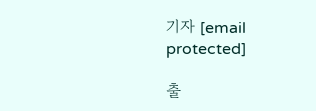기자 [email protected]

출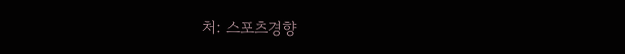처: 스포츠경향